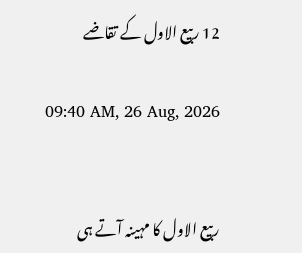12 ربیع الاول کے تقاضے

09:40 AM, 26 Aug, 2026


ربیع الاول کا مہینہ آتے ہی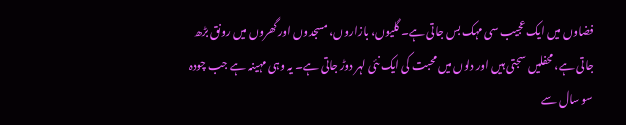فضاوں میں ایک عجیب سی مہک بس جاتی ہے۔ گلیوں، بازاروں، مسجدوں اور گھروں میں رونق بڑھ جاتی ہے، محفلیں سجتی ہیں اور دلوں میں محبت کی ایک نئی لہر دوڑ جاتی ہے۔ یہ وہی مہینہ ہے جب چودہ سو سال سے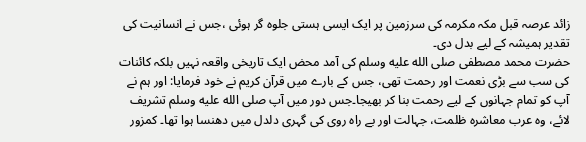زائد عرصہ قبل مکہ مکرمہ کی سرزمین پر ایک ایسی ہستی جلوہ گر ہوئی ،جس نے انسانیت کی تقدیر ہمیشہ کے لیے بدل دی۔
حضرت محمد مصطفی صلى الله عليه وسلم کی آمد محض ایک تاریخی واقعہ نہیں بلکہ کائنات کی سب سے بڑی نعمت اور رحمت تھی، جس کے بارے میں قرآن کریم نے خود فرمایا: اور ہم نے آپ کو تمام جہانوں کے لیے رحمت بنا کر بھیجا۔جس دور میں آپ صلى الله عليه وسلم تشریف لائے، وہ عرب معاشرہ ظلمت، جہالت اور بے راہ روی کی گہری دلدل میں دھنسا ہوا تھا۔ کمزور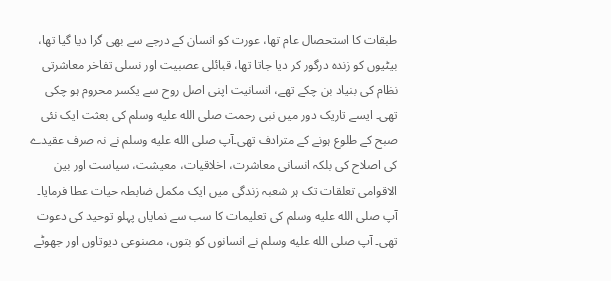طبقات کا استحصال عام تھا، عورت کو انسان کے درجے سے بھی گرا دیا گیا تھا، بیٹیوں کو زندہ درگور کر دیا جاتا تھا، قبائلی عصبیت اور نسلی تفاخر معاشرتی نظام کی بنیاد بن چکے تھے، انسانیت اپنی اصل روح سے یکسر محروم ہو چکی تھی۔ ایسے تاریک دور میں نبی رحمت صلى الله عليه وسلم کی بعثت ایک نئی صبح کے طلوع ہونے کے مترادف تھی۔آپ صلى الله عليه وسلم نے نہ صرف عقیدے کی اصلاح کی بلکہ انسانی معاشرت، اخلاقیات، معیشت، سیاست اور بین الاقوامی تعلقات تک ہر شعبہ زندگی میں ایک مکمل ضابطہ حیات عطا فرمایا۔ آپ صلى الله عليه وسلم کی تعلیمات کا سب سے نمایاں پہلو توحید کی دعوت تھی۔ آپ صلى الله عليه وسلم نے انسانوں کو بتوں، مصنوعی دیوتاوں اور جھوٹے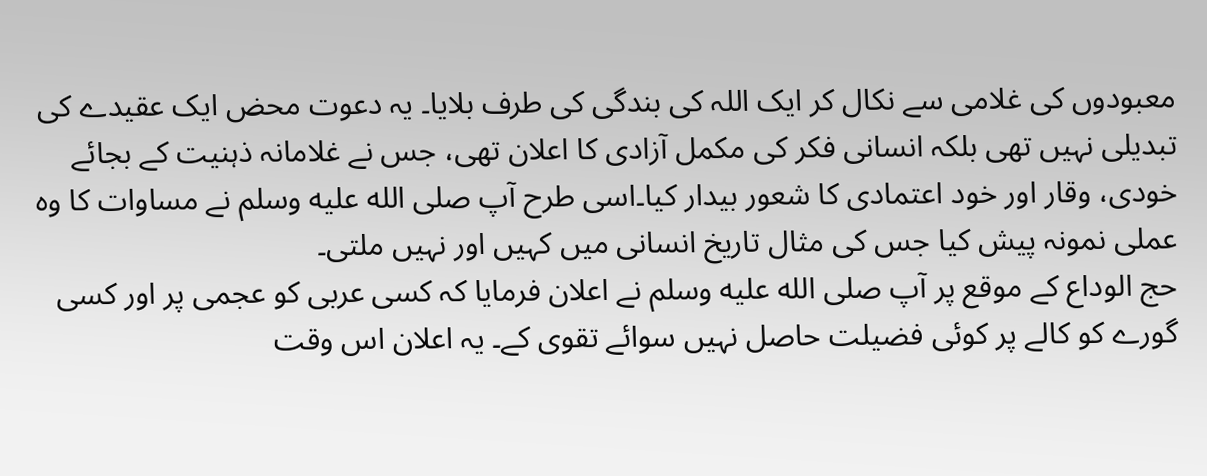معبودوں کی غلامی سے نکال کر ایک اللہ کی بندگی کی طرف بلایا۔ یہ دعوت محض ایک عقیدے کی تبدیلی نہیں تھی بلکہ انسانی فکر کی مکمل آزادی کا اعلان تھی، جس نے غلامانہ ذہنیت کے بجائے خودی، وقار اور خود اعتمادی کا شعور بیدار کیا۔اسی طرح آپ صلى الله عليه وسلم نے مساوات کا وہ عملی نمونہ پیش کیا جس کی مثال تاریخ انسانی میں کہیں اور نہیں ملتی۔
حج الوداع کے موقع پر آپ صلى الله عليه وسلم نے اعلان فرمایا کہ کسی عربی کو عجمی پر اور کسی گورے کو کالے پر کوئی فضیلت حاصل نہیں سوائے تقوی کے۔ یہ اعلان اس وقت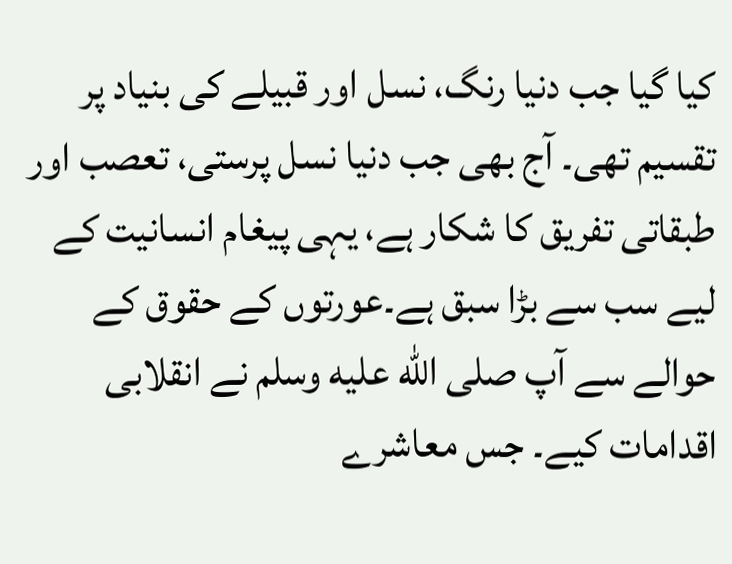کیا گیا جب دنیا رنگ، نسل اور قبیلے کی بنیاد پر تقسیم تھی۔ آج بھی جب دنیا نسل پرستی، تعصب اور طبقاتی تفریق کا شکار ہے، یہی پیغام انسانیت کے لیے سب سے بڑا سبق ہے۔عورتوں کے حقوق کے حوالے سے آپ صلى الله عليه وسلم نے انقلابی اقدامات کیے۔ جس معاشرے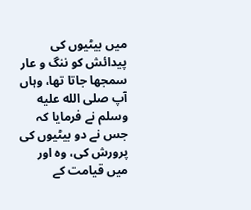میں بیٹیوں کی پیدائش کو ننگ و عار سمجھا جاتا تھا، وہاں آپ صلى الله عليه وسلم نے فرمایا کہ جس نے دو بیٹیوں کی پرورش کی، وہ اور میں قیامت کے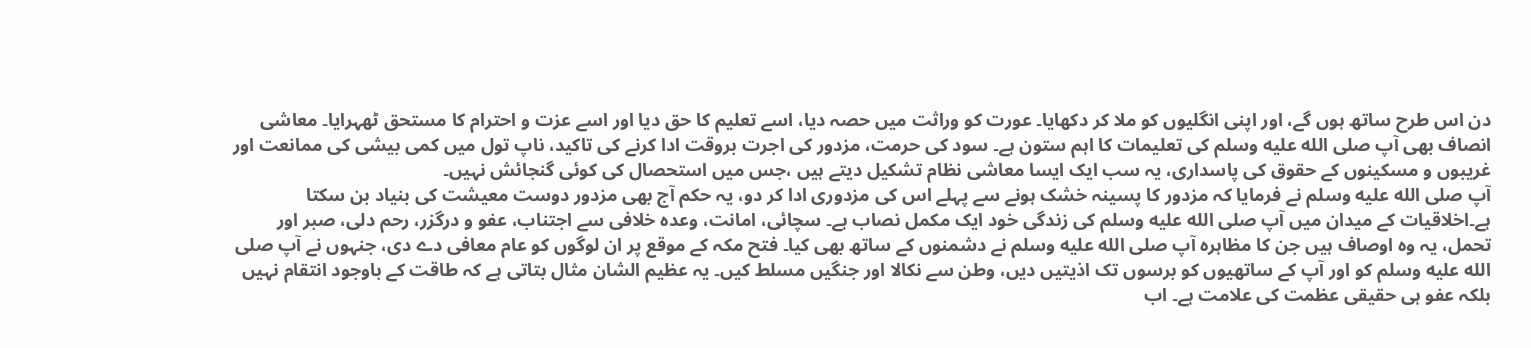دن اس طرح ساتھ ہوں گے، اور اپنی انگلیوں کو ملا کر دکھایا۔ عورت کو وراثت میں حصہ دیا، اسے تعلیم کا حق دیا اور اسے عزت و احترام کا مستحق ٹھہرایا۔ معاشی انصاف بھی آپ صلى الله عليه وسلم کی تعلیمات کا اہم ستون ہے۔ سود کی حرمت، مزدور کی اجرت بروقت ادا کرنے کی تاکید، ناپ تول میں کمی بیشی کی ممانعت اور غریبوں و مسکینوں کے حقوق کی پاسداری، یہ سب ایک ایسا معاشی نظام تشکیل دیتے ہیں ،جس میں استحصال کی کوئی گنجائش نہیں۔
آپ صلى الله عليه وسلم نے فرمایا کہ مزدور کا پسینہ خشک ہونے سے پہلے اس کی مزدوری ادا کر دو، یہ حکم آج بھی مزدور دوست معیشت کی بنیاد بن سکتا ہے۔اخلاقیات کے میدان میں آپ صلى الله عليه وسلم کی زندگی خود ایک مکمل نصاب ہے۔ سچائی، امانت، وعدہ خلافی سے اجتناب، عفو و درگزر، رحم دلی، صبر اور تحمل، یہ وہ اوصاف ہیں جن کا مظاہرہ آپ صلى الله عليه وسلم نے دشمنوں کے ساتھ بھی کیا۔ فتح مکہ کے موقع پر ان لوگوں کو عام معافی دے دی، جنہوں نے آپ صلى الله عليه وسلم کو اور آپ کے ساتھیوں کو برسوں تک اذیتیں دیں، وطن سے نکالا اور جنگیں مسلط کیں۔ یہ عظیم الشان مثال بتاتی ہے کہ طاقت کے باوجود انتقام نہیں بلکہ عفو ہی حقیقی عظمت کی علامت ہے۔ اب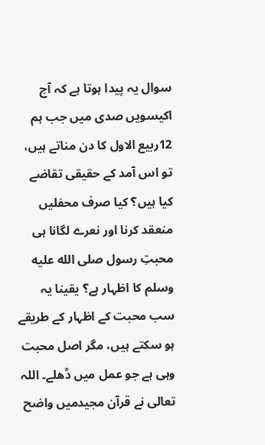سوال یہ پیدا ہوتا ہے کہ آج اکیسویں صدی میں جب ہم 12ربیع الاول کا دن مناتے ہیں، تو اس آمد کے حقیقی تقاضے کیا ہیں؟ کیا صرف محفلیں منعقد کرنا اور نعرے لگانا ہی محبتِ رسول صلى الله عليه وسلم کا اظہار ہے؟ یقینا یہ سب محبت کے اظہار کے طریقے ہو سکتے ہیں، مگر اصل محبت وہی ہے جو عمل میں ڈھلے۔ اللہ تعالی نے قرآن مجیدمیں واضح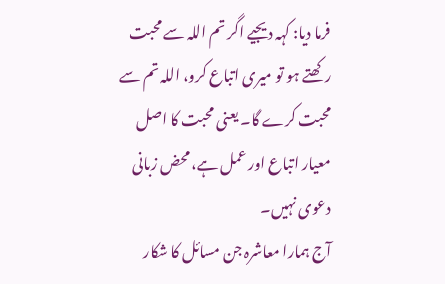فرما دیا: کہہ دیجیے اگر تم اللہ سے محبت رکھتے ہو تو میری اتباع کرو، اللہ تم سے محبت کرے گا۔ یعنی محبت کا اصل معیار اتباع اور عمل ہے، محض زبانی دعوی نہیں۔
آج ہمارا معاشرہ جن مسائل کا شکار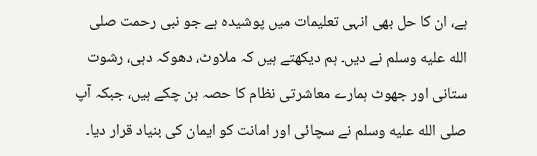ہے، ان کا حل بھی انہی تعلیمات میں پوشیدہ ہے جو نبی رحمت صلى الله عليه وسلم نے دیں۔ ہم دیکھتے ہیں کہ ملاوٹ، دھوکہ دہی، رشوت ستانی اور جھوٹ ہمارے معاشرتی نظام کا حصہ بن چکے ہیں، جبکہ آپ صلى الله عليه وسلم نے سچائی اور امانت کو ایمان کی بنیاد قرار دیا۔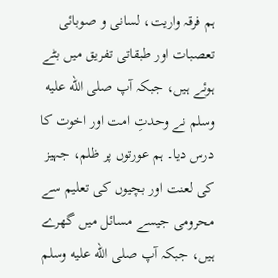ہم فرقہ واریت، لسانی و صوبائی تعصبات اور طبقاتی تفریق میں بٹے ہوئے ہیں، جبکہ آپ صلى الله عليه وسلم نے وحدتِ امت اور اخوت کا درس دیا۔ ہم عورتوں پر ظلم، جہیز کی لعنت اور بچیوں کی تعلیم سے محرومی جیسے مسائل میں گھرے ہیں، جبکہ آپ صلى الله عليه وسلم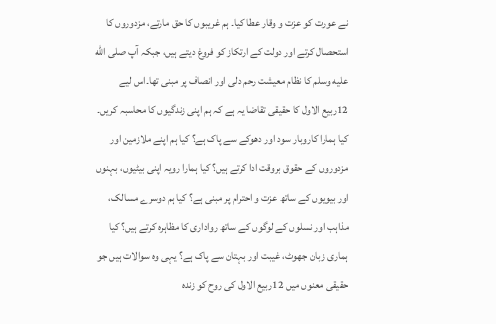نے عورت کو عزت و وقار عطا کیا۔ ہم غریبوں کا حق مارتے، مزدوروں کا استحصال کرتے اور دولت کے ارتکاز کو فروغ دیتے ہیں، جبکہ آپ صلى الله عليه وسلم کا نظام معیشت رحم دلی اور انصاف پر مبنی تھا۔اس لیے 12ربیع الاول کا حقیقی تقاضا یہ ہے کہ ہم اپنی زندگیوں کا محاسبہ کریں۔ کیا ہمارا کاروبار سود اور دھوکے سے پاک ہے؟ کیا ہم اپنے ملازمین اور مزدوروں کے حقوق بروقت ادا کرتے ہیں؟ کیا ہمارا رویہ اپنی بیٹیوں، بہنوں اور بیویوں کے ساتھ عزت و احترام پر مبنی ہے؟ کیا ہم دوسرے مسالک، مذاہب اور نسلوں کے لوگوں کے ساتھ رواداری کا مظاہرہ کرتے ہیں؟ کیا ہماری زبان جھوٹ، غیبت اور بہتان سے پاک ہے؟ یہی وہ سوالات ہیں جو حقیقی معنوں میں 12ربیع الاول کی روح کو زندہ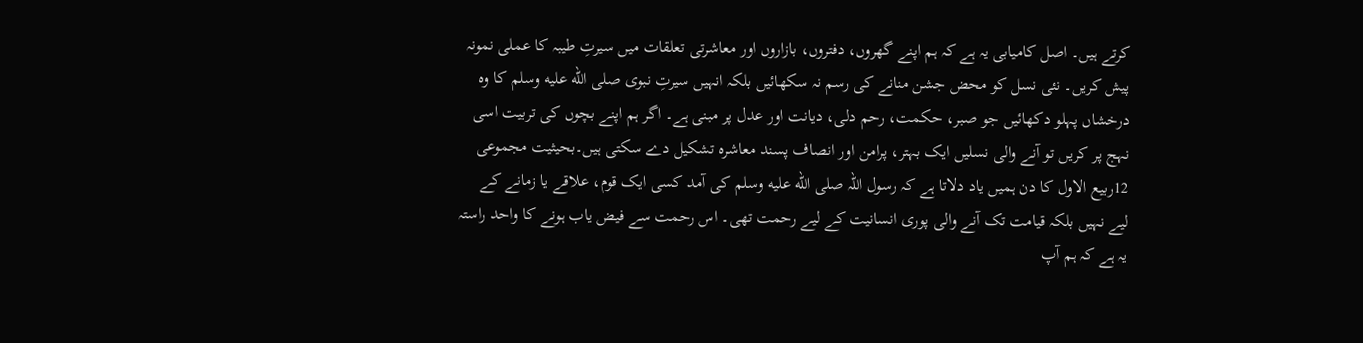کرتے ہیں۔ اصل کامیابی یہ ہے کہ ہم اپنے گھروں، دفتروں، بازاروں اور معاشرتی تعلقات میں سیرتِ طیبہ کا عملی نمونہ پیش کریں۔ نئی نسل کو محض جشن منانے کی رسم نہ سکھائیں بلکہ انہیں سیرتِ نبوی صلى الله عليه وسلم کا وہ درخشاں پہلو دکھائیں جو صبر، حکمت، رحم دلی، دیانت اور عدل پر مبنی ہے۔ اگر ہم اپنے بچوں کی تربیت اسی نہج پر کریں تو آنے والی نسلیں ایک بہتر، پرامن اور انصاف پسند معاشرہ تشکیل دے سکتی ہیں۔بحیثیت مجموعی 12ربیع الاول کا دن ہمیں یاد دلاتا ہے کہ رسول اللہ صلى الله عليه وسلم کی آمد کسی ایک قوم، علاقے یا زمانے کے لیے نہیں بلکہ قیامت تک آنے والی پوری انسانیت کے لیے رحمت تھی۔ اس رحمت سے فیض یاب ہونے کا واحد راستہ یہ ہے کہ ہم آپ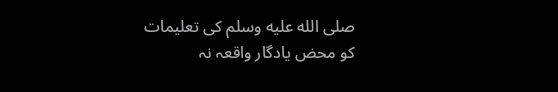صلى الله عليه وسلم کی تعلیمات کو محض یادگار واقعہ نہ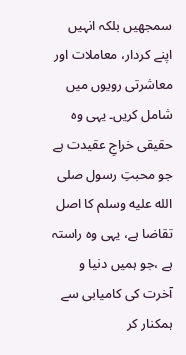سمجھیں بلکہ انہیں اپنے کردار، معاملات اور معاشرتی رویوں میں شامل کریں۔ یہی وہ حقیقی خراجِ عقیدت ہے جو محبتِ رسول صلى الله عليه وسلم کا اصل تقاضا ہے، یہی وہ راستہ ہے ،جو ہمیں دنیا و آخرت کی کامیابی سے ہمکنار کر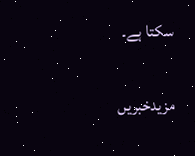سکتا ہے۔

مزیدخبریں